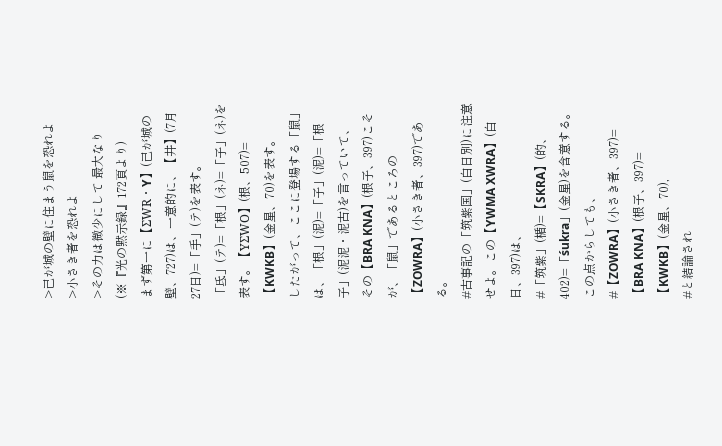>己が城の壁に住まう鼠を恐れよ
>小さき者を恐れよ
>その力は微少にして 最大なり
(※『光の黙示録』172頁より)
まず第一に【ΣWR・Y】(己が城の壁、727)は、一意的に、【井】(7月27日)=「手」(テ)を表す。
「氐」(テ)=「根」(ネ)=「子」(ネ)を表す。【YΣWO】(根、507)=【KWKB】(金星、70)を表す。
したがって、ここに登場する「鼠」は、「根」(泥)=「子」(泥)=「根子」(泥泥・泥古)を言っていて、
その【BRA KNA】(根子、397)こそが、「鼠」であるところの【ZOWRA】(小さき者、397)である。
#古事記の「筑紫国」(白日別)に注意せよ。この【YWMA XWRA】(白日、397)は、
#「筑紫」(楯)=【SKRA】(的、402)=「śukra」(金星)を含意する。この点からしても、
#【ZOWRA】(小さき者、397)=【BRA KNA】(根子、397)=【KWKB】(金星、70),
#と結論され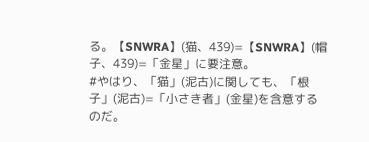る。【SNWRA】(猫、439)=【SNWRA】(帽子、439)=「金星」に要注意。
#やはり、「猫」(泥古)に関しても、「根子」(泥古)=「小さき者」(金星)を含意するのだ。